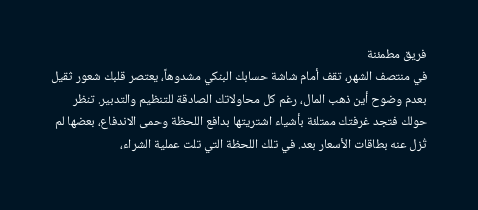فريق مطمئنة
في منتصف الشهر، تقف أمام شاشة حسابك البنكي مشدوهاً، يعتصر قلبك شعور ثقيل بعدم وضوح أين ذهب المال، رغم كل محاولاتك الصادقة للتنظيم والتدبير. تنظر حولك فتجد غرفتك ممتلئة بأشياء اشتريتها بدافع اللحظة وحمى الاندفاع، بعضها لم تُزل عنه بطاقات الأسعار بعد. في تلك اللحظة التي تلت عملية الشراء،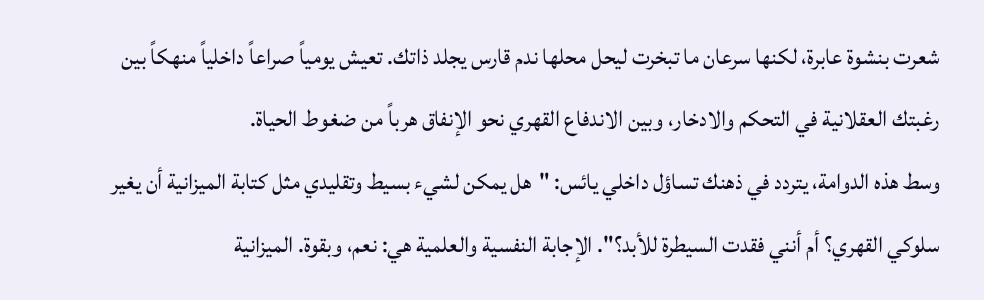شعرت بنشوة عابرة، لكنها سرعان ما تبخرت ليحل محلها ندم قارس يجلد ذاتك. تعيش يومياً صراعاً داخلياً منهكاً بين رغبتك العقلانية في التحكم والادخار، وبين الاندفاع القهري نحو الإنفاق هرباً من ضغوط الحياة.
وسط هذه الدوامة، يتردد في ذهنك تساؤل داخلي يائس: "هل يمكن لشيء بسيط وتقليدي مثل كتابة الميزانية أن يغير سلوكي القهري؟ أم أنني فقدت السيطرة للأبد؟". الإجابة النفسية والعلمية هي: نعم، وبقوة. الميزانية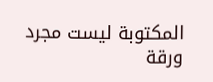المكتوبة ليست مجرد ورقة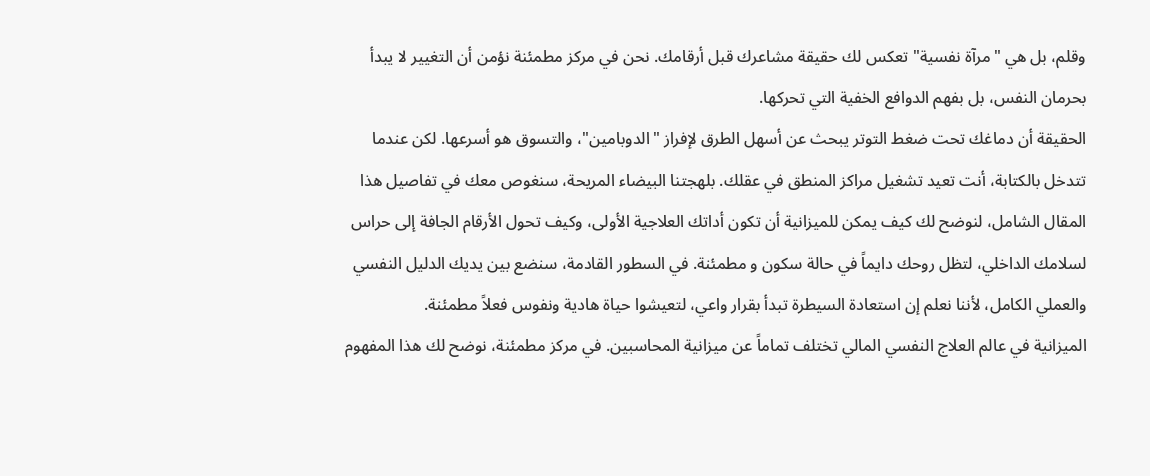وقلم، بل هي "مرآة نفسية" تعكس لك حقيقة مشاعرك قبل أرقامك. نحن في مركز مطمئنة نؤمن أن التغيير لا يبدأ بحرمان النفس، بل بفهم الدوافع الخفية التي تحركها.
الحقيقة أن دماغك تحت ضغط التوتر يبحث عن أسهل الطرق لإفراز "الدوبامين"، والتسوق هو أسرعها. لكن عندما تتدخل بالكتابة، أنت تعيد تشغيل مراكز المنطق في عقلك. بلهجتنا البيضاء المريحة، سنغوص معك في تفاصيل هذا المقال الشامل، لنوضح لك كيف يمكن للميزانية أن تكون أداتك العلاجية الأولى، وكيف تحول الأرقام الجافة إلى حراس لسلامك الداخلي، لتظل روحك دايماً في حالة سكون و مطمئنة. في السطور القادمة، سنضع بين يديك الدليل النفسي والعملي الكامل، لأننا نعلم إن استعادة السيطرة تبدأ بقرار واعي، لتعيشوا حياة هادية ونفوس فعلاً مطمئنة.
الميزانية في عالم العلاج النفسي المالي تختلف تماماً عن ميزانية المحاسبين. في مركز مطمئنة، نوضح لك هذا المفهوم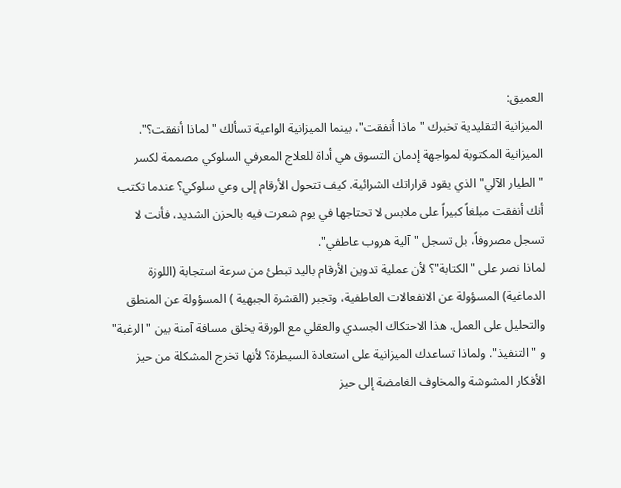العميق:
الميزانية التقليدية تخبرك "ماذا أنفقت"، بينما الميزانية الواعية تسألك "لماذا أنفقت؟". الميزانية المكتوبة لمواجهة إدمان التسوق هي أداة للعلاج المعرفي السلوكي مصممة لكسر "الطيار الآلي" الذي يقود قراراتك الشرائية. كيف تتحول الأرقام إلى وعي سلوكي؟ عندما تكتب أنك أنفقت مبلغاً كبيراً على ملابس لا تحتاجها في يوم شعرت فيه بالحزن الشديد، فأنت لا تسجل مصروفاً، بل تسجل "آلية هروب عاطفي".
لماذا نصر على "الكتابة"؟ لأن عملية تدوين الأرقام باليد تبطئ من سرعة استجابة (اللوزة الدماغية) المسؤولة عن الانفعالات العاطفية، وتجبر (القشرة الجبهية ) المسؤولة عن المنطق والتحليل على العمل. هذا الاحتكاك الجسدي والعقلي مع الورقة يخلق مسافة آمنة بين "الرغبة" و "التنفيذ". ولماذا تساعدك الميزانية على استعادة السيطرة؟ لأنها تخرج المشكلة من حيز الأفكار المشوشة والمخاوف الغامضة إلى حيز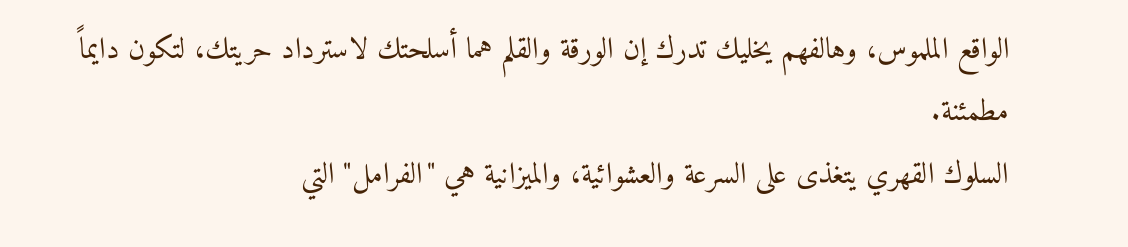الواقع الملموس، وهالفهم يخليك تدرك إن الورقة والقلم هما أسلحتك لاسترداد حريتك، لتكون دايماً مطمئنة.
السلوك القهري يتغذى على السرعة والعشوائية، والميزانية هي "الفرامل" التي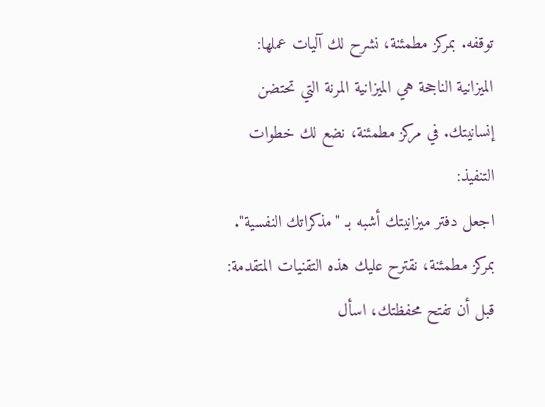توقفه. بمركز مطمئنة، نشرح لك آليات عملها:
الميزانية الناجحة هي الميزانية المرنة التي تحتضن إنسانيتك. في مركز مطمئنة، نضع لك خطوات التنفيذ:
اجعل دفتر ميزانيتك أشبه بـ "مذكراتك النفسية". بمركز مطمئنة، نقترح عليك هذه التقنيات المتقدمة:
قبل أن تفتح محفظتك، اسأل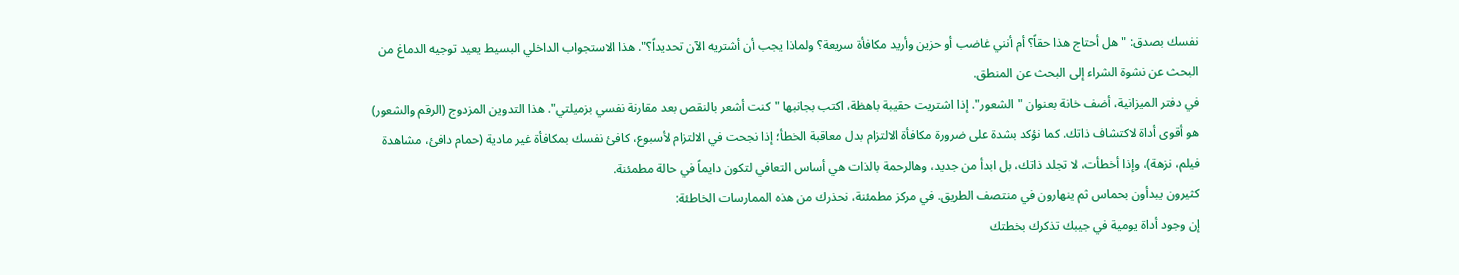نفسك بصدق: "هل أحتاج هذا حقاً؟ أم أنني غاضب أو حزين وأريد مكافأة سريعة؟ ولماذا يجب أن أشتريه الآن تحديداً؟". هذا الاستجواب الداخلي البسيط يعيد توجيه الدماغ من البحث عن نشوة الشراء إلى البحث عن المنطق.
في دفتر الميزانية، أضف خانة بعنوان "الشعور". إذا اشتريت حقيبة باهظة، اكتب بجانبها "كنت أشعر بالنقص بعد مقارنة نفسي بزميلتي". هذا التدوين المزدوج (الرقم والشعور) هو أقوى أداة لاكتشاف ذاتك. كما نؤكد بشدة على ضرورة مكافأة الالتزام بدل معاقبة الخطأ؛ إذا نجحت في الالتزام لأسبوع، كافئ نفسك بمكافأة غير مادية (حمام دافئ، مشاهدة فيلم، نزهة)، وإذا أخطأت، لا تجلد ذاتك، بل ابدأ من جديد، وهالرحمة بالذات هي أساس التعافي لتكون دايماً في حالة مطمئنة.
كثيرون يبدأون بحماس ثم ينهارون في منتصف الطريق. في مركز مطمئنة، نحذرك من هذه الممارسات الخاطئة:
إن وجود أداة يومية في جيبك تذكرك بخطتك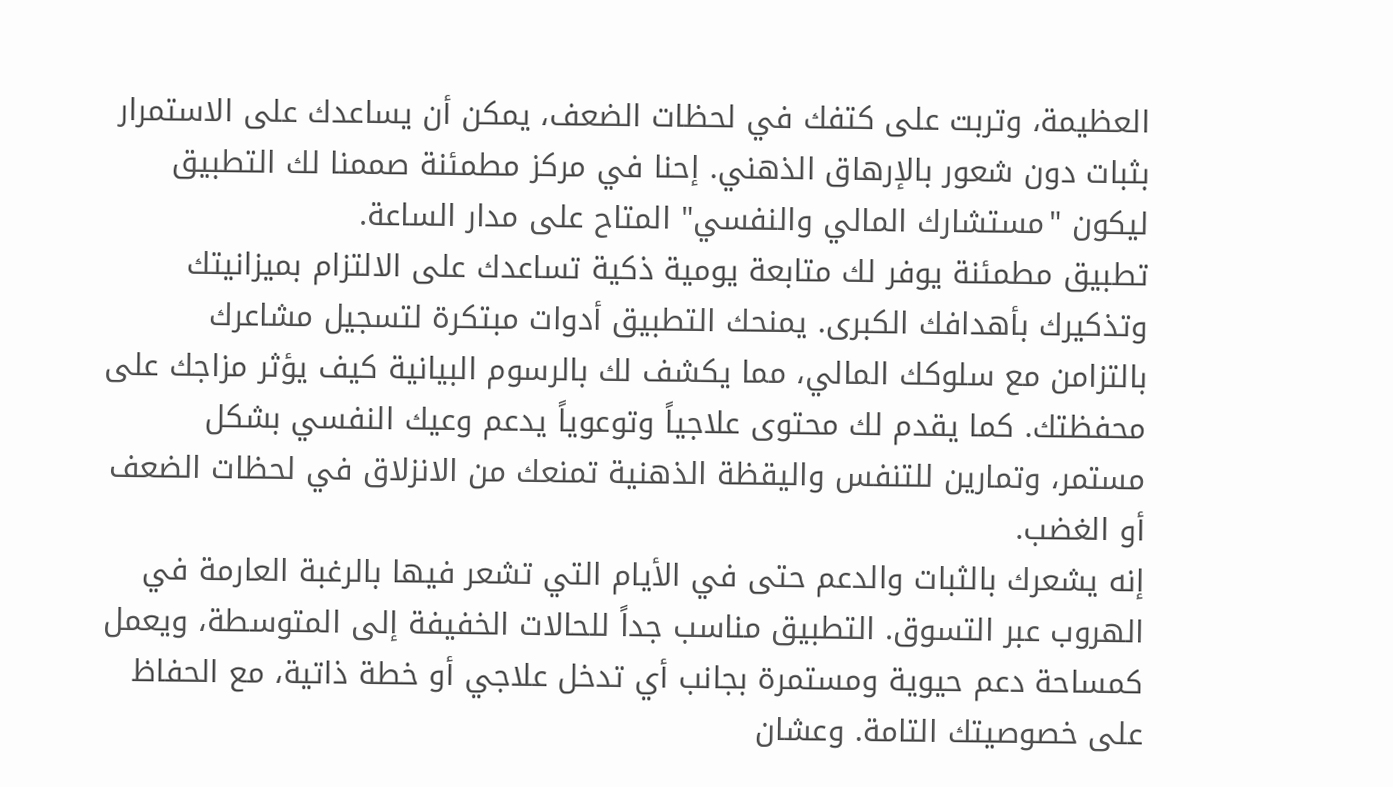العظيمة، وتربت على كتفك في لحظات الضعف، يمكن أن يساعدك على الاستمرار بثبات دون شعور بالإرهاق الذهني. إحنا في مركز مطمئنة صممنا لك التطبيق ليكون "مستشارك المالي والنفسي" المتاح على مدار الساعة.
تطبيق مطمئنة يوفر لك متابعة يومية ذكية تساعدك على الالتزام بميزانيتك وتذكيرك بأهدافك الكبرى. يمنحك التطبيق أدوات مبتكرة لتسجيل مشاعرك بالتزامن مع سلوكك المالي، مما يكشف لك بالرسوم البيانية كيف يؤثر مزاجك على محفظتك. كما يقدم لك محتوى علاجياً وتوعوياً يدعم وعيك النفسي بشكل مستمر، وتمارين للتنفس واليقظة الذهنية تمنعك من الانزلاق في لحظات الضعف أو الغضب.
إنه يشعرك بالثبات والدعم حتى في الأيام التي تشعر فيها بالرغبة العارمة في الهروب عبر التسوق. التطبيق مناسب جداً للحالات الخفيفة إلى المتوسطة، ويعمل كمساحة دعم حيوية ومستمرة بجانب أي تدخل علاجي أو خطة ذاتية، مع الحفاظ على خصوصيتك التامة. وعشان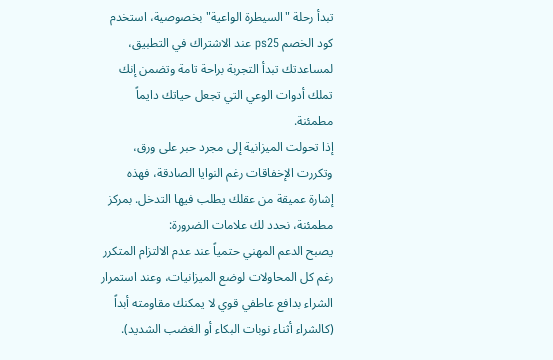تبدأ رحلة "السيطرة الواعية" بخصوصية، استخدم كود الخصم ps25 عند الاشتراك في التطبيق، لمساعدتك تبدأ التجربة براحة تامة وتضمن إنك تملك أدوات الوعي التي تجعل حياتك دايماً مطمئنة.
إذا تحولت الميزانية إلى مجرد حبر على ورق، وتكررت الإخفاقات رغم النوايا الصادقة، فهذه إشارة عميقة من عقلك يطلب فيها التدخل. بمركز مطمئنة، نحدد لك علامات الضرورة:
يصبح الدعم المهني حتمياً عند عدم الالتزام المتكرر رغم كل المحاولات لوضع الميزانيات، وعند استمرار الشراء بدافع عاطفي قوي لا يمكنك مقاومته أبداً (كالشراء أثناء نوبات البكاء أو الغضب الشديد).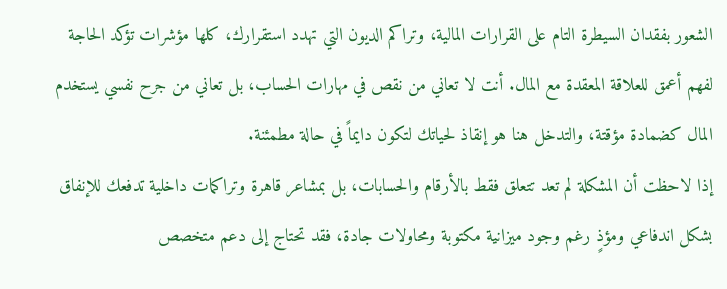الشعور بفقدان السيطرة التام على القرارات المالية، وتراكم الديون التي تهدد استقرارك، كلها مؤشرات تؤكد الحاجة لفهم أعمق للعلاقة المعقدة مع المال. أنت لا تعاني من نقص في مهارات الحساب، بل تعاني من جرح نفسي يستخدم المال كضمادة مؤقتة، والتدخل هنا هو إنقاذ لحياتك لتكون دايماً في حالة مطمئنة.
إذا لاحظت أن المشكلة لم تعد تتعلق فقط بالأرقام والحسابات، بل بمشاعر قاهرة وتراكمات داخلية تدفعك للإنفاق بشكل اندفاعي ومؤذٍ رغم وجود ميزانية مكتوبة ومحاولات جادة، فقد تحتاج إلى دعم متخصص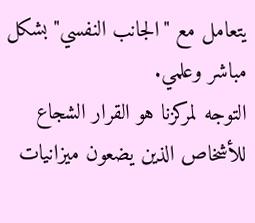يتعامل مع "الجانب النفسي" بشكل مباشر وعلمي.
التوجه لمركزنا هو القرار الشجاع للأشخاص الذين يضعون ميزانيات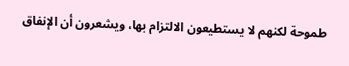طموحة لكنهم لا يستطيعون الالتزام بها، ويشعرون أن الإنفاق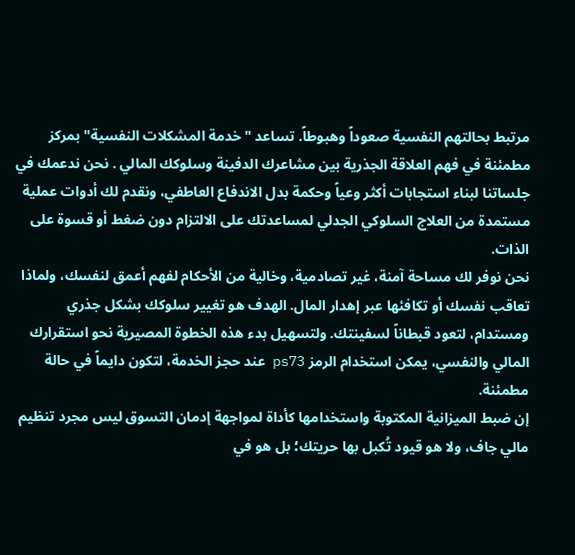مرتبط بحالتهم النفسية صعوداً وهبوطاً. تساعد "خدمة المشكلات النفسية" بمركز مطمئنة في فهم العلاقة الجذرية بين مشاعرك الدفينة وسلوكك المالي . نحن ندعمك في جلساتنا لبناء استجابات أكثر وعياً وحكمة بدل الاندفاع العاطفي، ونقدم لك أدوات عملية مستمدة من العلاج السلوكي الجدلي لمساعدتك على الالتزام دون ضغط أو قسوة على الذات.
نحن نوفر لك مساحة آمنة، غير تصادمية، وخالية من الأحكام لفهم أعمق لنفسك، ولماذا تعاقب نفسك أو تكافئها عبر إهدار المال. الهدف هو تغيير سلوكك بشكل جذري ومستدام، لتعود قبطاناً لسفينتك. ولتسهيل بدء هذه الخطوة المصيرية نحو استقرارك المالي والنفسي، يمكن استخدام الرمز ps73 عند حجز الخدمة، لتكون دايماً في حالة مطمئنة.
إن ضبط الميزانية المكتوبة واستخدامها كأداة لمواجهة إدمان التسوق ليس مجرد تنظيم مالي جاف، ولا هو قيود تُكبل بها حريتك؛ بل هو في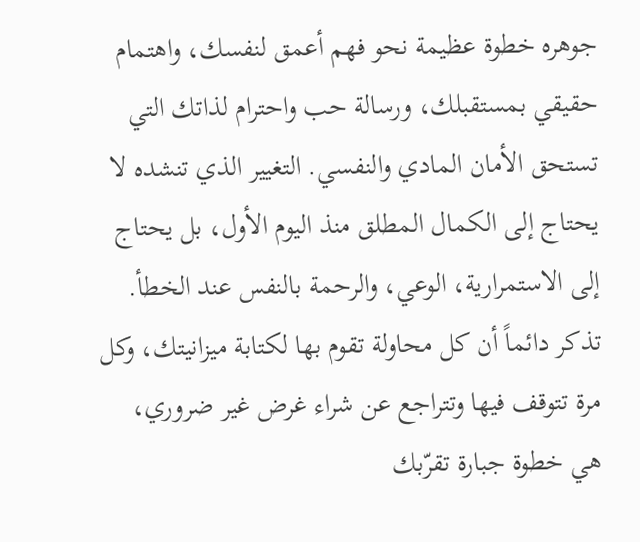جوهره خطوة عظيمة نحو فهم أعمق لنفسك، واهتمام حقيقي بمستقبلك، ورسالة حب واحترام لذاتك التي تستحق الأمان المادي والنفسي. التغيير الذي تنشده لا يحتاج إلى الكمال المطلق منذ اليوم الأول، بل يحتاج إلى الاستمرارية، الوعي، والرحمة بالنفس عند الخطأ.
تذكر دائماً أن كل محاولة تقوم بها لكتابة ميزانيتك، وكل مرة تتوقف فيها وتتراجع عن شراء غرض غير ضروري، هي خطوة جبارة تقرّبك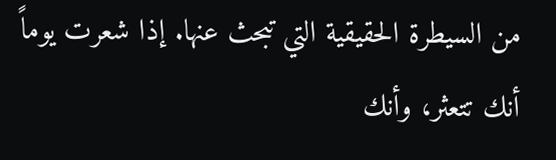من السيطرة الحقيقية التي تبحث عنها. إذا شعرت يوماً أنك تتعثر، وأنك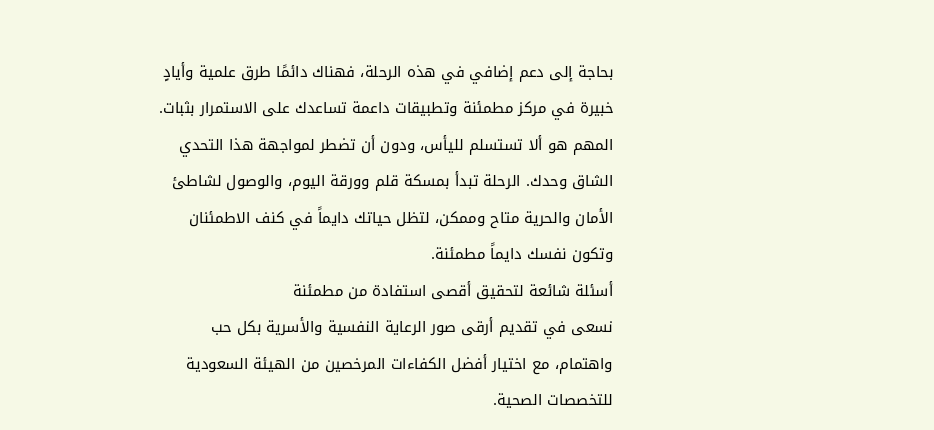بحاجة إلى دعم إضافي في هذه الرحلة، فهناك دائمًا طرق علمية وأيادٍ خبيرة في مركز مطمئنة وتطبيقات داعمة تساعدك على الاستمرار بثبات. المهم هو ألا تستسلم لليأس، ودون أن تضطر لمواجهة هذا التحدي الشاق وحدك. الرحلة تبدأ بمسكة قلم وورقة اليوم، والوصول لشاطئ الأمان والحرية متاح وممكن، لتظل حياتك دايماً في كنف الاطمئنان وتكون نفسك دايماً مطمئنة.
أسئلة شائعة لتحقيق أقصى استفادة من مطمئنة
نسعى في تقديم أرقى صور الرعاية النفسية والأسرية بكل حب واهتمام، مع اختيار أفضل الكفاءات المرخصين من الهيئة السعودية للتخصصات الصحية.